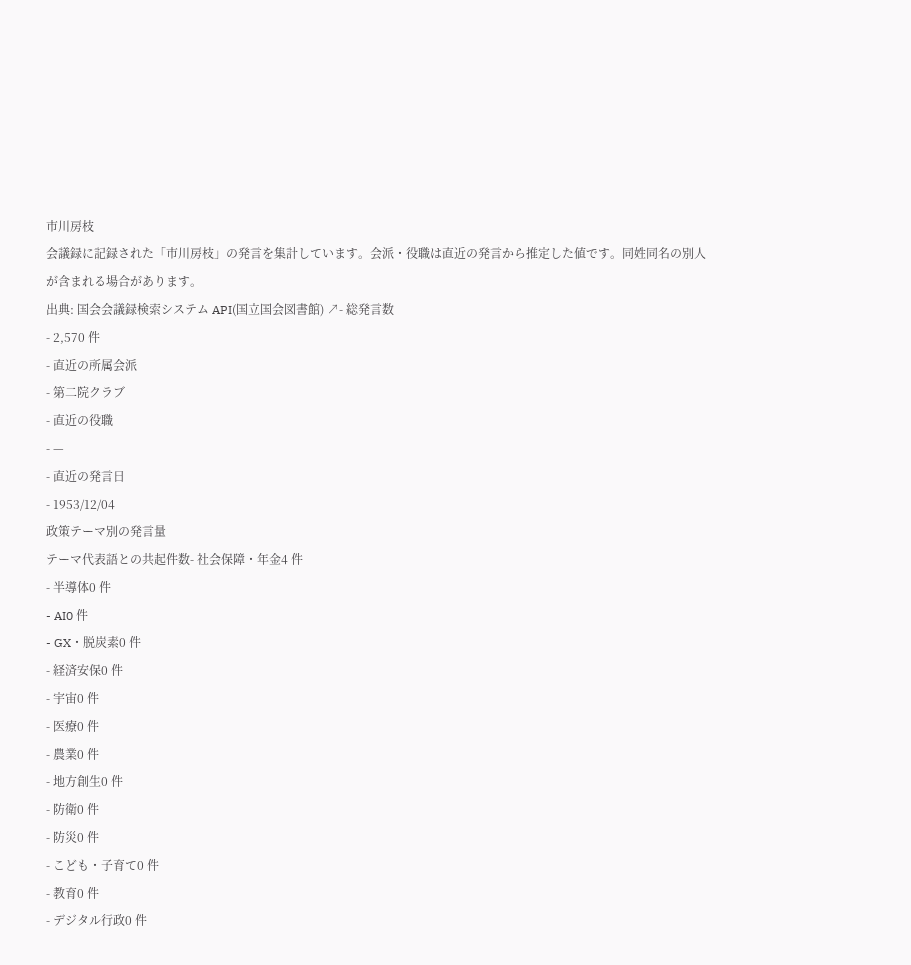市川房枝
会議録に記録された「市川房枝」の発言を集計しています。会派・役職は直近の発言から推定した値です。同姓同名の別人が含まれる場合があります。
出典: 国会会議録検索システム API(国立国会図書館) ↗- 総発言数
- 2,570 件
- 直近の所属会派
- 第二院クラブ
- 直近の役職
- —
- 直近の発言日
- 1953/12/04
政策テーマ別の発言量
テーマ代表語との共起件数- 社会保障・年金4 件
- 半導体0 件
- AI0 件
- GX・脱炭素0 件
- 経済安保0 件
- 宇宙0 件
- 医療0 件
- 農業0 件
- 地方創生0 件
- 防衛0 件
- 防災0 件
- こども・子育て0 件
- 教育0 件
- デジタル行政0 件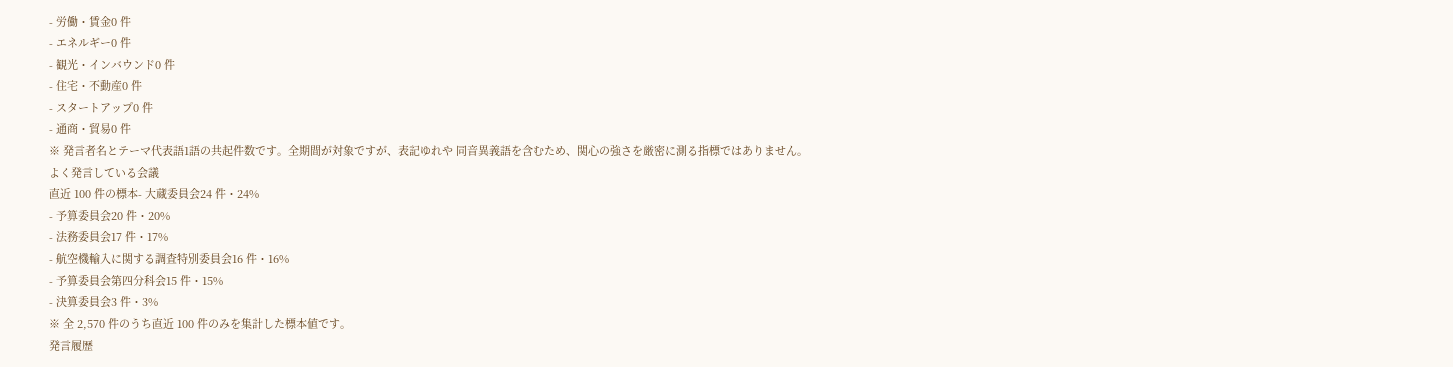- 労働・賃金0 件
- エネルギー0 件
- 観光・インバウンド0 件
- 住宅・不動産0 件
- スタートアップ0 件
- 通商・貿易0 件
※ 発言者名とテーマ代表語1語の共起件数です。全期間が対象ですが、表記ゆれや 同音異義語を含むため、関心の強さを厳密に測る指標ではありません。
よく発言している会議
直近 100 件の標本- 大蔵委員会24 件・24%
- 予算委員会20 件・20%
- 法務委員会17 件・17%
- 航空機輸入に関する調査特別委員会16 件・16%
- 予算委員会第四分科会15 件・15%
- 決算委員会3 件・3%
※ 全 2,570 件のうち直近 100 件のみを集計した標本値です。
発言履歴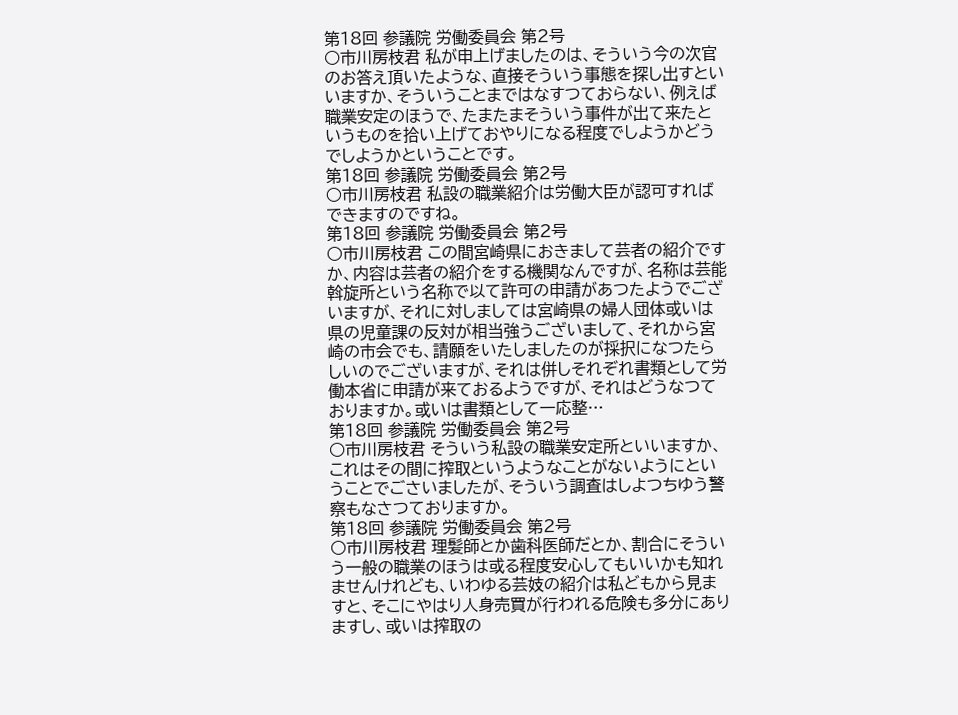第18回 参議院 労働委員会 第2号
○市川房枝君 私が申上げましたのは、そういう今の次官のお答え頂いたような、直接そういう事態を探し出すといいますか、そういうことまではなすつておらない、例えば職業安定のほうで、たまたまそういう事件が出て来たというものを拾い上げておやりになる程度でしようかどうでしようかということです。
第18回 参議院 労働委員会 第2号
○市川房枝君 私設の職業紹介は労働大臣が認可すればできますのですね。
第18回 参議院 労働委員会 第2号
○市川房枝君 この間宮崎県におきまして芸者の紹介ですか、内容は芸者の紹介をする機関なんですが、名称は芸能斡旋所という名称で以て許可の申請があつたようでございますが、それに対しましては宮崎県の婦人団体或いは県の児童課の反対が相当強うございまして、それから宮崎の市会でも、請願をいたしましたのが採択になつたらしいのでございますが、それは併しそれぞれ書類として労働本省に申請が来ておるようですが、それはどうなつておりますか。或いは書類として一応整…
第18回 参議院 労働委員会 第2号
○市川房枝君 そういう私設の職業安定所といいますか、これはその間に搾取というようなことがないようにということでごさいましたが、そういう調査はしよつちゆう警察もなさつておりますか。
第18回 参議院 労働委員会 第2号
○市川房枝君 理髪師とか歯科医師だとか、割合にそういう一般の職業のほうは或る程度安心してもいいかも知れませんけれども、いわゆる芸妓の紹介は私どもから見ますと、そこにやはり人身売買が行われる危険も多分にありますし、或いは搾取の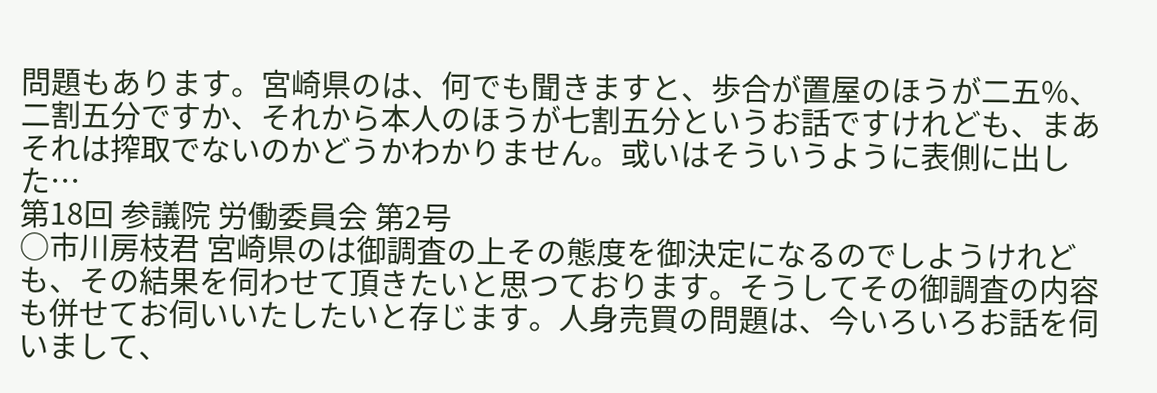問題もあります。宮崎県のは、何でも聞きますと、歩合が置屋のほうが二五%、二割五分ですか、それから本人のほうが七割五分というお話ですけれども、まあそれは搾取でないのかどうかわかりません。或いはそういうように表側に出した…
第18回 参議院 労働委員会 第2号
○市川房枝君 宮崎県のは御調査の上その態度を御決定になるのでしようけれども、その結果を伺わせて頂きたいと思つております。そうしてその御調査の内容も併せてお伺いいたしたいと存じます。人身売買の問題は、今いろいろお話を伺いまして、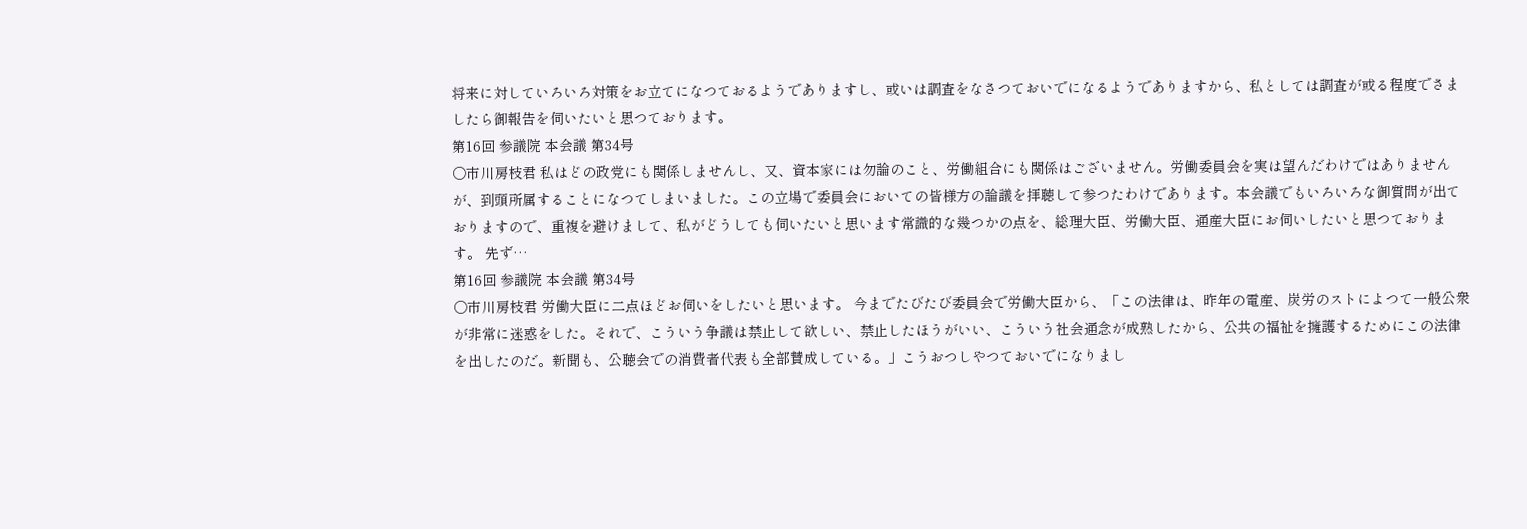将来に対していろいろ対策をお立てになつておるようでありますし、或いは調査をなさつておいでになるようでありますから、私としては調査が或る程度でさましたら御報告を伺いたいと思つております。
第16回 参議院 本会議 第34号
○市川房枝君 私はどの政党にも関係しませんし、又、資本家には勿論のこと、労働組合にも関係はございません。労働委員会を実は望んだわけではありませんが、到頭所属することになつてしまいました。この立場で委員会においての皆様方の論議を拝聴して参つたわけであります。本会議でもいろいろな御質問が出ておりますので、重複を避けまして、私がどうしても伺いたいと思います常識的な幾つかの点を、総理大臣、労働大臣、通産大臣にお伺いしたいと思つております。 先ず…
第16回 参議院 本会議 第34号
○市川房枝君 労働大臣に二点ほどお伺いをしたいと思います。 今までたびたび委員会で労働大臣から、「この法律は、昨年の電産、炭労のストによつて一般公衆が非常に迷惑をした。それで、こういう争議は禁止して欲しい、禁止したほうがいい、こういう社会通念が成熟したから、公共の福祉を擁護するためにこの法律を出したのだ。新聞も、公聴会での消費者代表も全部賛成している。」こうおつしやつておいでになりまし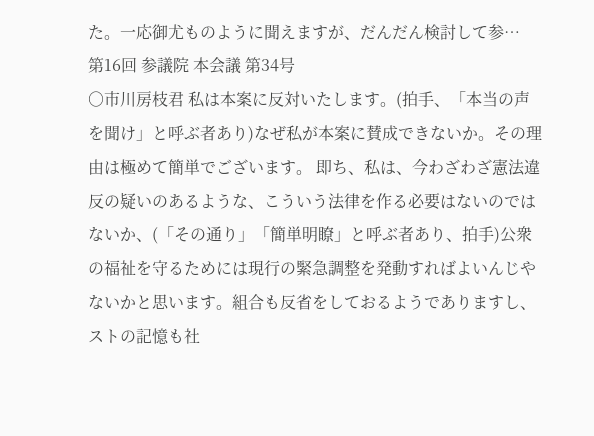た。一応御尤ものように聞えますが、だんだん検討して参…
第16回 参議院 本会議 第34号
○市川房枝君 私は本案に反対いたします。(拍手、「本当の声を聞け」と呼ぶ者あり)なぜ私が本案に賛成できないか。その理由は極めて簡単でございます。 即ち、私は、今わざわざ憲法違反の疑いのあるような、こういう法律を作る必要はないのではないか、(「その通り」「簡単明瞭」と呼ぶ者あり、拍手)公衆の福祉を守るためには現行の緊急調整を発動すればよいんじやないかと思います。組合も反省をしておるようでありますし、ストの記憶も社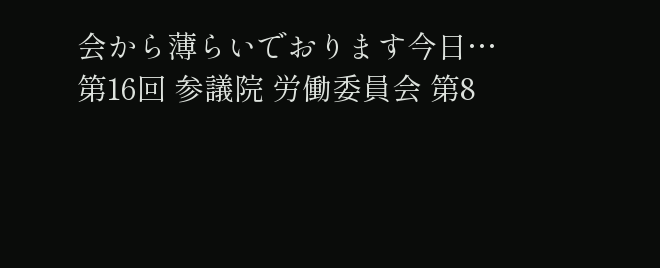会から薄らいでおります今日…
第16回 参議院 労働委員会 第8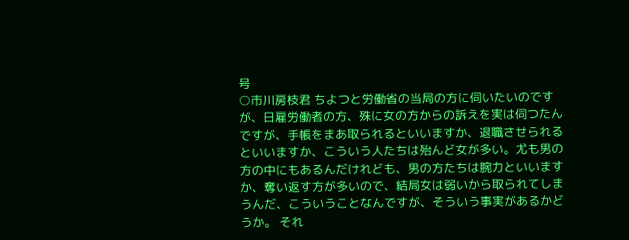号
○市川房枝君 ちよつと労働省の当局の方に伺いたいのですが、日雇労働者の方、殊に女の方からの訴えを実は伺つたんですが、手帳をまあ取られるといいますか、退職させられるといいますか、こういう人たちは殆んど女が多い。尤も男の方の中にもあるんだけれども、男の方たちは腕力といいますか、奪い返す方が多いので、結局女は弱いから取られてしまうんだ、こういうことなんですが、そういう事実があるかどうか。 それ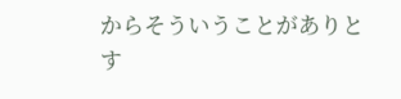からそういうことがありとす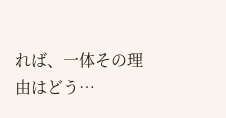れば、一体その理由はどう…